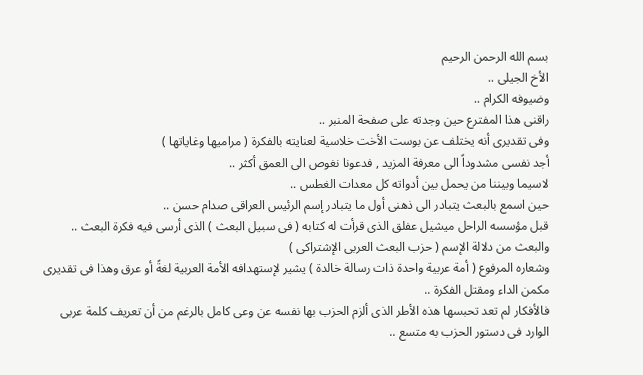بسم الله الرحمن الرحيم
الأخ الجيلى ..
وضيوفه الكرام ..
راقنى هذا المفترع حين وجدته على صفحة المنبر ..
وفى تقديرى أنه يختلف عن بوست الأخت خلاسية لعنايته بالفكرة ( مراميها وغاياتها )
أجد نفسى مشدوداً الى معرفة المزيد , فدعونا نغوص الى العمق أكثر ..
لاسيما وبيننا من يحمل بين أدواته كل معدات الغطس ..
حين اسمع بالبعث يتبادر الى ذهنى أول ما يتبادر إسم الرئيس العراقى صدام حسن ..
قبل مؤسسه الراحل ميشيل عفلق الذى قرأت له كتابه ( فى سبيل البعث ) الذى أرسى فيه فكرة البعث ..
والبعث من دلالة الإسم ( حزب البعث العربى الإشتراكى )
وشعاره المرفوع ( أمة عربية واحدة ذات رسالة خالدة ) يشير لإستهدافه الأمة العربية لغةً أو عرق وهذا فى تقديرى مكمن الداء ومقتل الفكرة ..
فالأفكار لم تعد تحبسها هذه الأطر الذى ألزم الحزب بها نفسه عن وعى كامل بالرغم من أن تعريف كلمة عربى الوارد فى دستور الحزب به متسع ..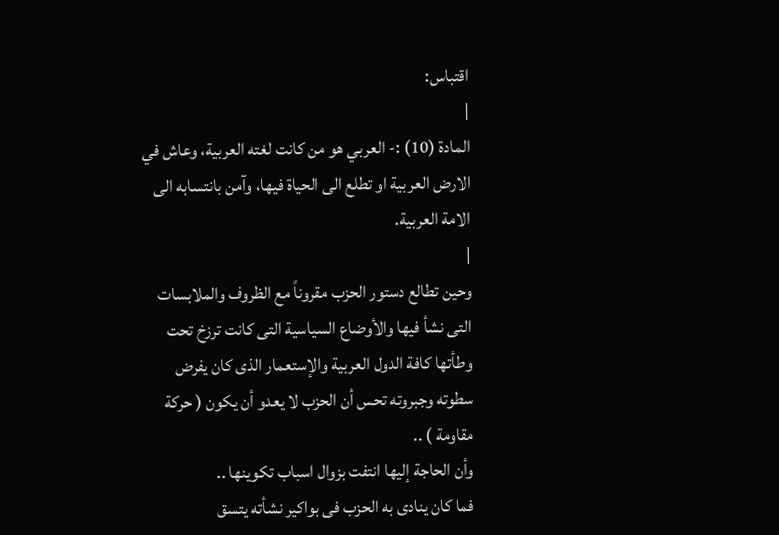اقتباس:
|
المادة (10) :- العربي هو من كانت لغته العربية، وعاش في الارض العربية او تطلع الى الحياة فيها، وآمن بانتسابه الى الامة العربية.
|
وحين تطالع دستور الحزب مقروناً مع الظروف والملابسات التى نشأ فيها والأوضاع السياسية التى كانت ترزخ تحت وطأتها كافة الدول العربية والإستعمار الذى كان يفرض سطوته وجبروته تحس أن الحزب لا يعدو أن يكون ( حركة مقاومة ) ..
وأن الحاجة إليها انتفت بزوال اسباب تكوينها ..
فما كان ينادى به الحزب فى بواكير نشأته يتسق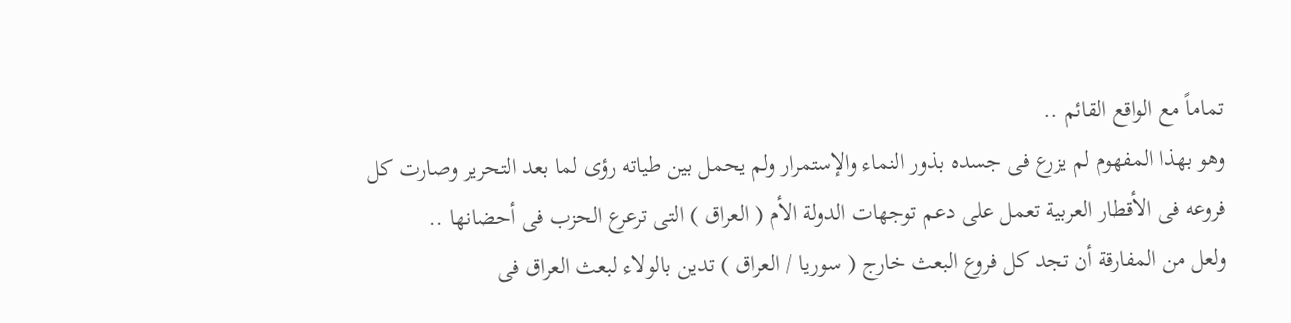تماماً مع الواقع القائم ..
وهو بهذا المفهوم لم يزرع فى جسده بذور النماء والإستمرار ولم يحمل بين طياته رؤى لما بعد التحرير وصارت كل فروعه فى الأقطار العربية تعمل على دعم توجهات الدولة الأم ( العراق ) التى ترعرع الحزب فى أحضانها ..
ولعل من المفارقة أن تجد كل فروع البعث خارج ( سوريا / العراق ) تدين بالولاء لبعث العراق فى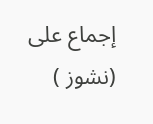إجماع على (نشوز )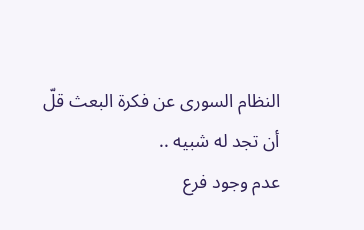النظام السورى عن فكرة البعث قلّ أن تجد له شبيه ..
عدم وجود فرع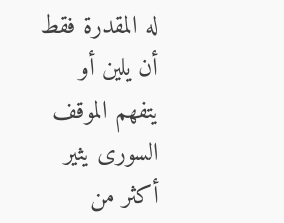له المقدرة فقط أن يلين أو يتفهم الموقف السورى يثير أكثر من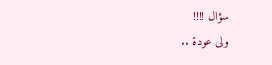سؤال !!!!
ولى عودة ..